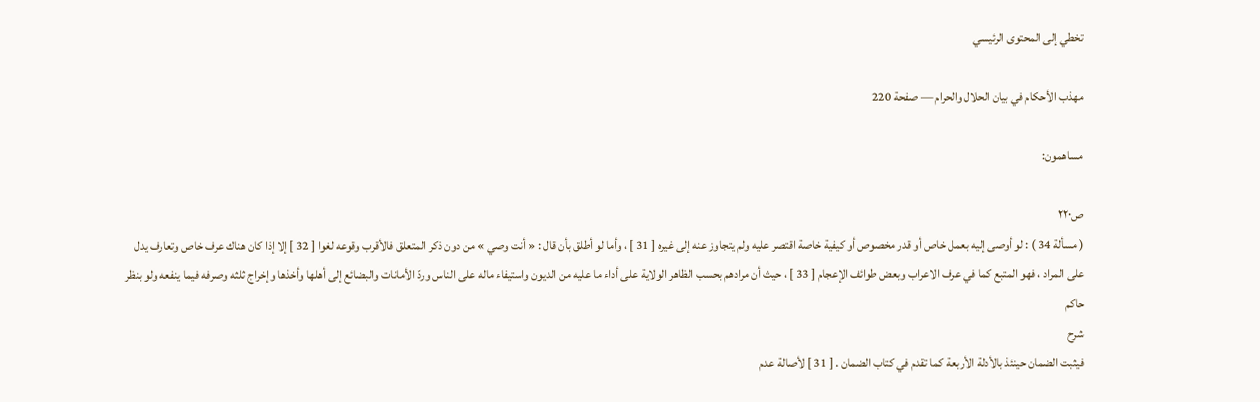تخطي إلى المحتوى الرئيسي

مهذب الأحكام في بيان الحلال والحرام — صفحة 220

مساهمون:

ص٢٢٠
( مسألة 34 ) : لو أوصى إليه بعمل خاص أو قدر مخصوص أو كيفية خاصة اقتصر عليه ولم يتجاوز عنه إلى غيره [ 31 ] ، وأما لو أطلق بأن قال : « أنت وصي » من دون ذكر المتعلق فالأقرب وقوعه لغوا [ 32 ] إلا إذا كان هناك عرف خاص وتعارف يدل على المراد ، فهو المتبع كما في عرف الاعراب وبعض طوائف الإعجام [ 33 ] ، حيث أن مرادهم بحسب الظاهر الولاية على أداء ما عليه من الديون واستيفاء ماله على الناس وردّ الأمانات والبضائع إلى أهلها وأخذها وإخراج ثلثه وصرفه فيما ينفعه ولو بنظر حاكم
شرح
فيثبت الضمان حينئذ بالأدلة الأربعة كما تقدم في كتاب الضمان . [ 31 ] لأصالة عدم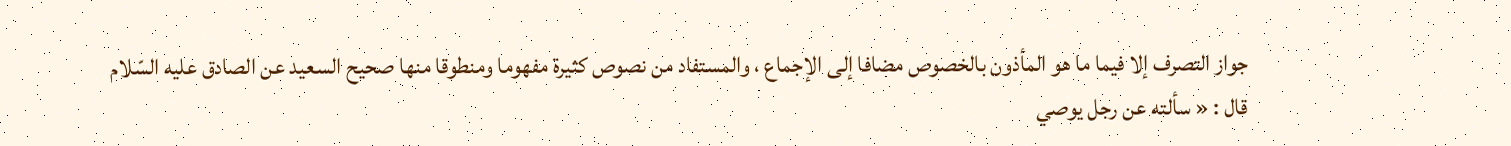جواز التصرف إلا فيما ما هو المأذون بالخصوص مضافا إلى الإجماع ، والمستفاد من نصوص كثيرة مفهوما ومنطوقا منها صحيح السعيد عن الصادق عليه السّلام قال : « سألته عن رجل يوصي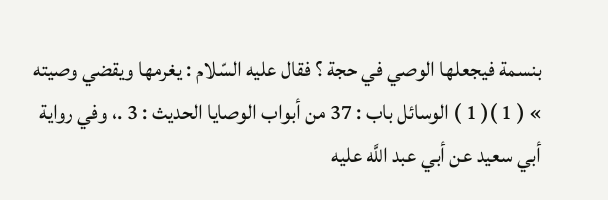بنسمة فيجعلها الوصي في حجة ؟ فقال عليه السّلام : يغرمها ويقضي وصيته » ( 1 )( 1 ) الوسائل باب : 37 من أبواب الوصايا الحديث : 3 .، وفي رواية أبي سعيد عن أبي عبد اللَّه عليه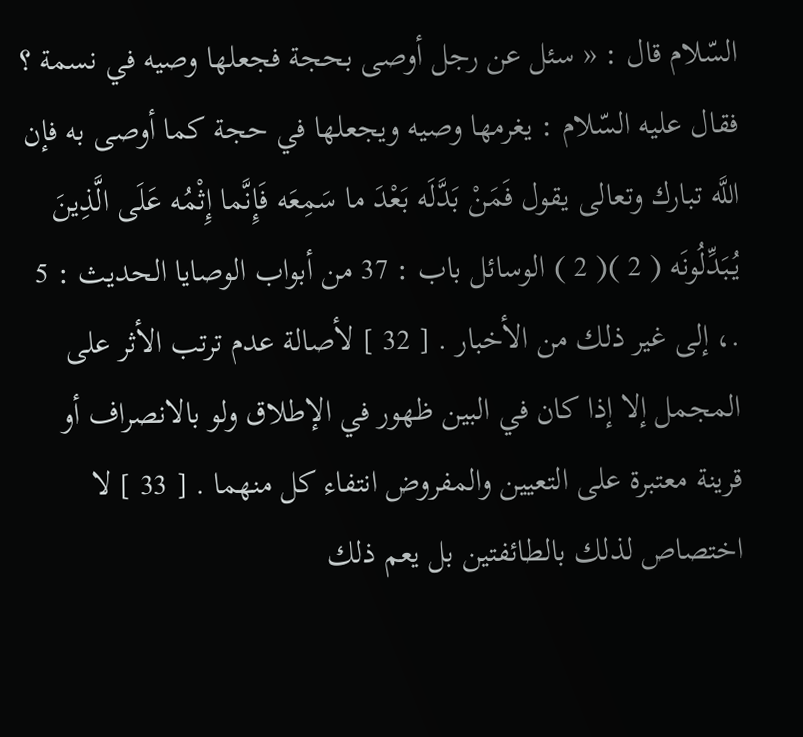السّلام قال : « سئل عن رجل أوصى بحجة فجعلها وصيه في نسمة ؟ فقال عليه السّلام : يغرمها وصيه ويجعلها في حجة كما أوصى به فإن اللَّه تبارك وتعالى يقول فَمَنْ بَدَّلَه بَعْدَ ما سَمِعَه فَإِنَّما إِثْمُه عَلَى الَّذِينَ يُبَدِّلُونَه ( 2 )( 2 ) الوسائل باب : 37 من أبواب الوصايا الحديث : 5 .، إلى غير ذلك من الأخبار . [ 32 ] لأصالة عدم ترتب الأثر على المجمل إلا إذا كان في البين ظهور في الإطلاق ولو بالانصراف أو قرينة معتبرة على التعيين والمفروض انتفاء كل منهما . [ 33 ] لا اختصاص لذلك بالطائفتين بل يعم ذلك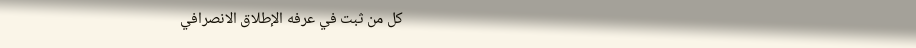كل من ثبت في عرفه الإطلاق الانصرافي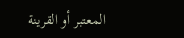المعتبر أو القرينة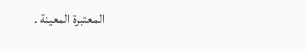المعتبرة المعينة .